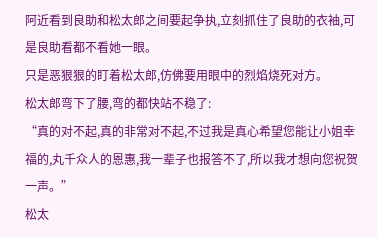阿近看到良助和松太郎之间要起争执,立刻抓住了良助的衣袖,可是良助看都不看她一眼。
只是恶狠狠的盯着松太郎,仿佛要用眼中的烈焰烧死对方。
松太郎弯下了腰,弯的都快站不稳了:
“真的对不起,真的非常对不起,不过我是真心希望您能让小姐幸福的,丸千众人的恩惠,我一辈子也报答不了,所以我才想向您祝贺一声。”
松太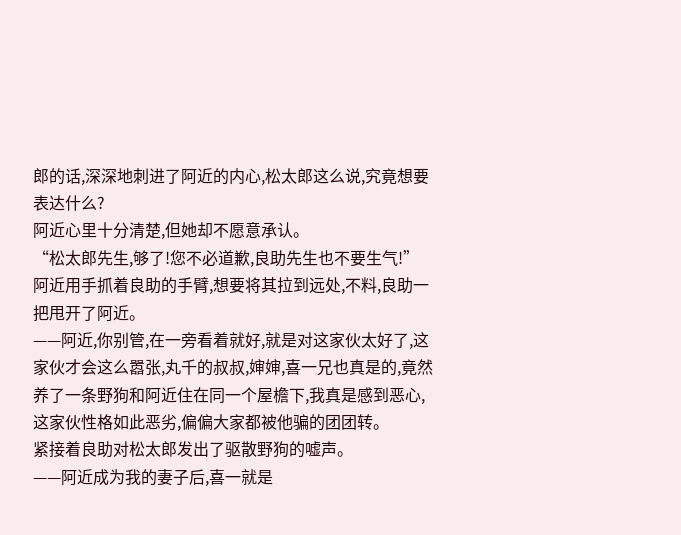郎的话,深深地刺进了阿近的内心,松太郎这么说,究竟想要表达什么?
阿近心里十分清楚,但她却不愿意承认。
“松太郎先生,够了!您不必道歉,良助先生也不要生气!”
阿近用手抓着良助的手臂,想要将其拉到远处,不料,良助一把甩开了阿近。
——阿近,你别管,在一旁看着就好,就是对这家伙太好了,这家伙才会这么嚣张,丸千的叔叔,婶婶,喜一兄也真是的,竟然养了一条野狗和阿近住在同一个屋檐下,我真是感到恶心,这家伙性格如此恶劣,偏偏大家都被他骗的团团转。
紧接着良助对松太郎发出了驱散野狗的嘘声。
——阿近成为我的妻子后,喜一就是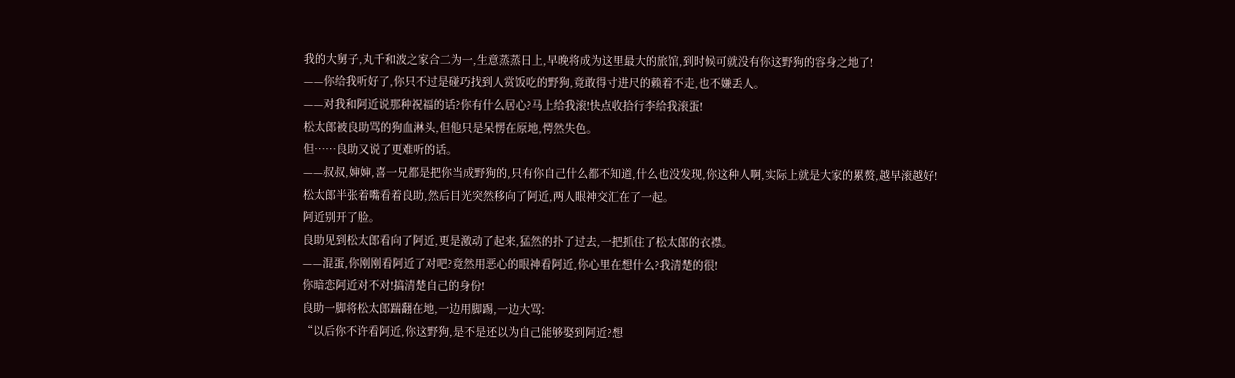我的大舅子,丸千和波之家合二为一,生意蒸蒸日上,早晚将成为这里最大的旅馆,到时候可就没有你这野狗的容身之地了!
——你给我听好了,你只不过是碰巧找到人赏饭吃的野狗,竟敢得寸进尺的赖着不走,也不嫌丢人。
——对我和阿近说那种祝福的话?你有什么居心?马上给我滚!快点收拾行李给我滚蛋!
松太郎被良助骂的狗血淋头,但他只是呆愣在原地,愕然失色。
但……良助又说了更难听的话。
——叔叔,婶婶,喜一兄都是把你当成野狗的,只有你自己什么都不知道,什么也没发现,你这种人啊,实际上就是大家的累赘,越早滚越好!
松太郎半张着嘴看着良助,然后目光突然移向了阿近,两人眼神交汇在了一起。
阿近别开了脸。
良助见到松太郎看向了阿近,更是激动了起来,猛然的扑了过去,一把抓住了松太郎的衣襟。
——混蛋,你刚刚看阿近了对吧?竟然用恶心的眼神看阿近,你心里在想什么?我清楚的很!
你暗恋阿近对不对!搞清楚自己的身份!
良助一脚将松太郎踹翻在地,一边用脚踢,一边大骂:
“以后你不许看阿近,你这野狗,是不是还以为自己能够娶到阿近?想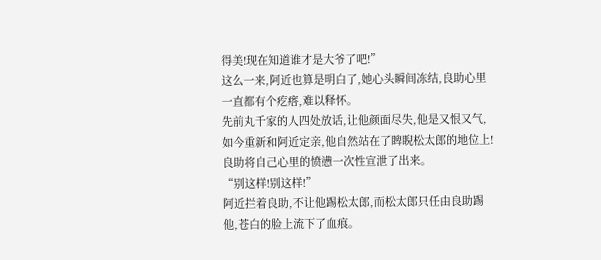得美!现在知道谁才是大爷了吧!”
这么一来,阿近也算是明白了,她心头瞬间冻结,良助心里一直都有个疙瘩,难以释怀。
先前丸千家的人四处放话,让他颜面尽失,他是又恨又气,如今重新和阿近定亲,他自然站在了睥睨松太郎的地位上!
良助将自己心里的愤懑一次性宣泄了出来。
“别这样!别这样!”
阿近拦着良助,不让他踢松太郎,而松太郎只任由良助踢他,苍白的脸上流下了血痕。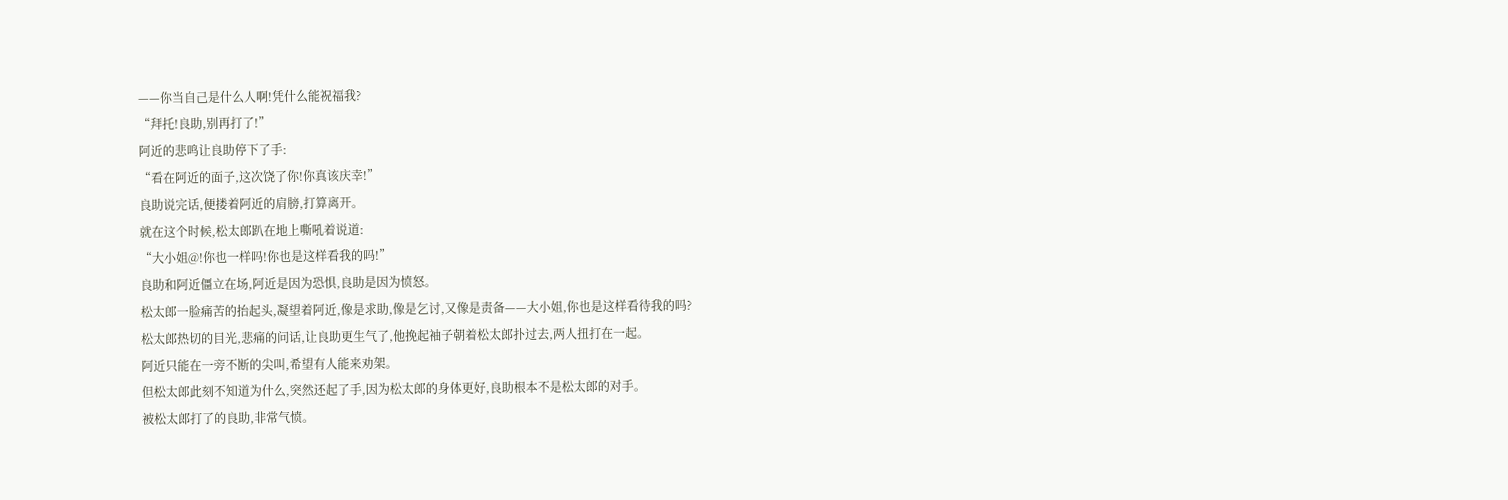——你当自己是什么人啊!凭什么能祝福我?
“拜托!良助,别再打了!”
阿近的悲鸣让良助停下了手:
“看在阿近的面子,这次饶了你!你真该庆幸!”
良助说完话,便搂着阿近的肩膀,打算离开。
就在这个时候,松太郎趴在地上嘶吼着说道:
“大小姐@!你也一样吗!你也是这样看我的吗!”
良助和阿近僵立在场,阿近是因为恐惧,良助是因为愤怒。
松太郎一脸痛苦的抬起头,凝望着阿近,像是求助,像是乞讨,又像是责备——大小姐,你也是这样看待我的吗?
松太郎热切的目光,悲痛的问话,让良助更生气了,他挽起袖子朝着松太郎扑过去,两人扭打在一起。
阿近只能在一旁不断的尖叫,希望有人能来劝架。
但松太郎此刻不知道为什么,突然还起了手,因为松太郎的身体更好,良助根本不是松太郎的对手。
被松太郎打了的良助,非常气愤。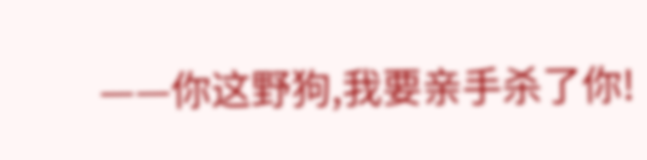——你这野狗,我要亲手杀了你!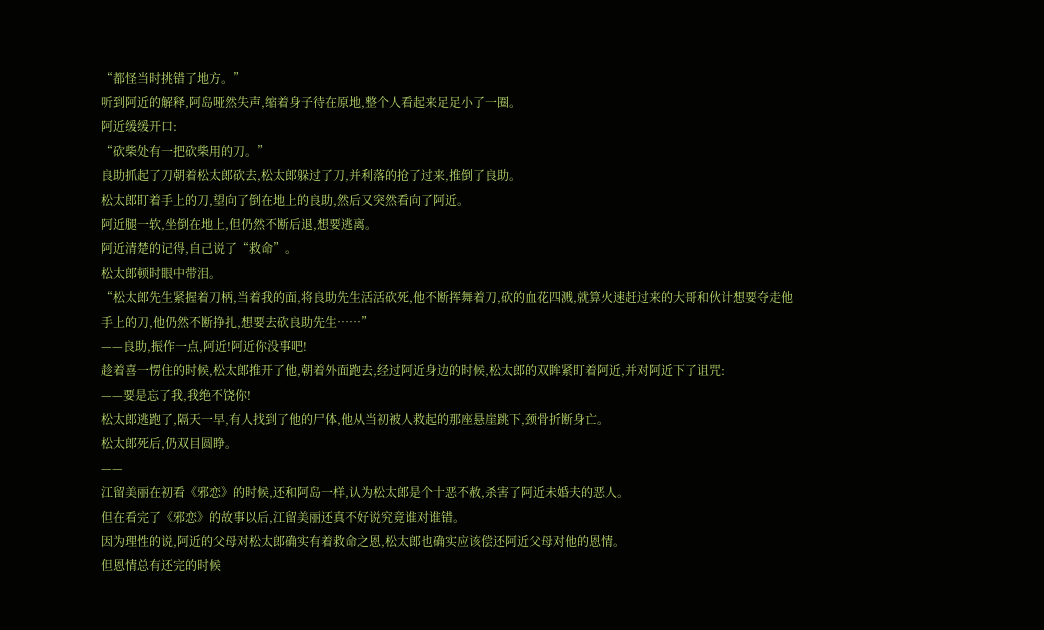“都怪当时挑错了地方。”
听到阿近的解释,阿岛哑然失声,缩着身子待在原地,整个人看起来足足小了一圈。
阿近缓缓开口:
“砍柴处有一把砍柴用的刀。”
良助抓起了刀朝着松太郎砍去,松太郎躲过了刀,并利落的抢了过来,推倒了良助。
松太郎盯着手上的刀,望向了倒在地上的良助,然后又突然看向了阿近。
阿近腿一软,坐倒在地上,但仍然不断后退,想要逃离。
阿近清楚的记得,自己说了“救命”。
松太郎顿时眼中带泪。
“松太郎先生紧握着刀柄,当着我的面,将良助先生活活砍死,他不断挥舞着刀,砍的血花四溅,就算火速赶过来的大哥和伙计想要夺走他手上的刀,他仍然不断挣扎,想要去砍良助先生……”
——良助,振作一点,阿近!阿近你没事吧!
趁着喜一愣住的时候,松太郎推开了他,朝着外面跑去,经过阿近身边的时候,松太郎的双眸紧盯着阿近,并对阿近下了诅咒:
——要是忘了我,我绝不饶你!
松太郎逃跑了,隔天一早,有人找到了他的尸体,他从当初被人救起的那座悬崖跳下,颈骨折断身亡。
松太郎死后,仍双目圆睁。
——
江留美丽在初看《邪恋》的时候,还和阿岛一样,认为松太郎是个十恶不赦,杀害了阿近未婚夫的恶人。
但在看完了《邪恋》的故事以后,江留美丽还真不好说究竟谁对谁错。
因为理性的说,阿近的父母对松太郎确实有着救命之恩,松太郎也确实应该偿还阿近父母对他的恩情。
但恩情总有还完的时候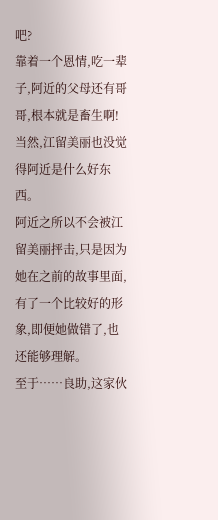吧?
靠着一个恩情,吃一辈子,阿近的父母还有哥哥,根本就是畜生啊!
当然,江留美丽也没觉得阿近是什么好东西。
阿近之所以不会被江留美丽抨击,只是因为她在之前的故事里面,有了一个比较好的形象,即便她做错了,也还能够理解。
至于……良助,这家伙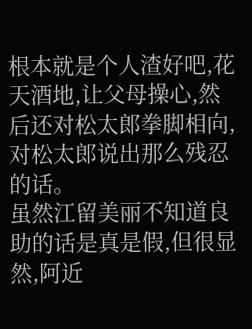根本就是个人渣好吧,花天酒地,让父母操心,然后还对松太郎拳脚相向,对松太郎说出那么残忍的话。
虽然江留美丽不知道良助的话是真是假,但很显然,阿近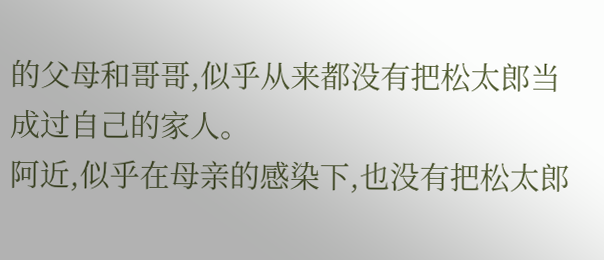的父母和哥哥,似乎从来都没有把松太郎当成过自己的家人。
阿近,似乎在母亲的感染下,也没有把松太郎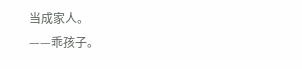当成家人。
——乖孩子。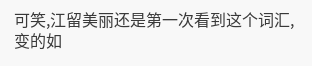可笑,江留美丽还是第一次看到这个词汇,变的如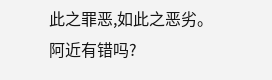此之罪恶,如此之恶劣。
阿近有错吗?